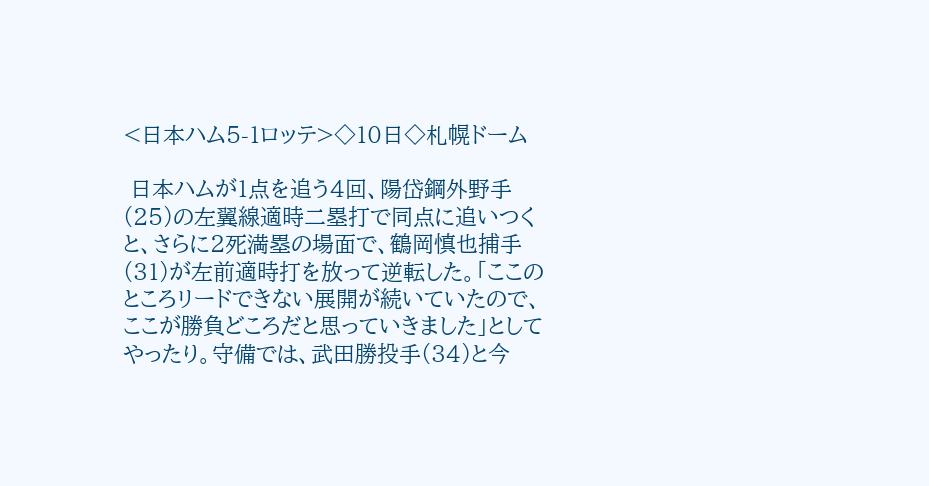<日本ハム5-1ロッテ>◇10日◇札幌ドーム

 日本ハムが1点を追う4回、陽岱鋼外野手(25)の左翼線適時二塁打で同点に追いつくと、さらに2死満塁の場面で、鶴岡慎也捕手(31)が左前適時打を放って逆転した。「ここのところリードできない展開が続いていたので、ここが勝負どころだと思っていきました」としてやったり。守備では、武田勝投手(34)と今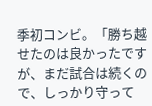季初コンビ。「勝ち越せたのは良かったですが、まだ試合は続くので、しっかり守って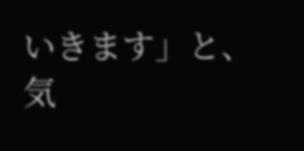いきます」と、気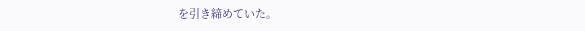を引き締めていた。